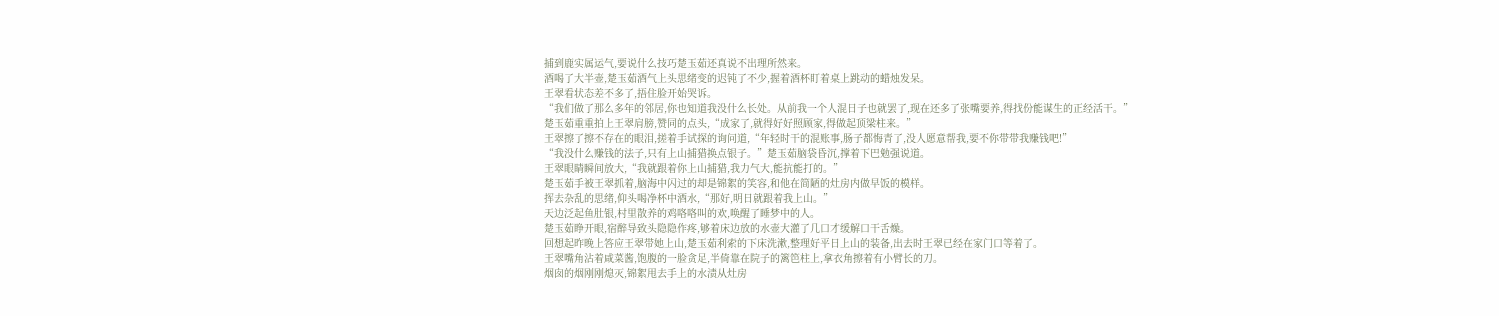捕到鹿实属运气,要说什么技巧楚玉茹还真说不出理所然来。
酒喝了大半壶,楚玉茹酒气上头思绪变的迟钝了不少,握着酒杯盯着桌上跳动的蜡烛发呆。
王翠看状态差不多了,捂住脸开始哭诉。
“我们做了那么多年的邻居,你也知道我没什么长处。从前我一个人混日子也就罢了,现在还多了张嘴要养,得找份能谋生的正经活干。”
楚玉茹重重拍上王翠肩膀,赞同的点头,“成家了,就得好好照顾家,得做起顶梁柱来。”
王翠擦了擦不存在的眼泪,搓着手试探的询问道,“年轻时干的混账事,肠子都悔青了,没人愿意帮我,要不你带带我赚钱吧!”
“我没什么赚钱的法子,只有上山捕猎换点银子。”楚玉茹脑袋昏沉,撑着下巴勉强说道。
王翠眼睛瞬间放大,“我就跟着你上山捕猎,我力气大,能抗能打的。”
楚玉茹手被王翠抓着,脑海中闪过的却是锦絮的笑容,和他在简陋的灶房内做早饭的模样。
挥去杂乱的思绪,仰头喝净杯中酒水,“那好,明日就跟着我上山。”
天边泛起鱼肚银,村里散养的鸡咯咯叫的欢,唤醒了睡梦中的人。
楚玉茹睁开眼,宿醉导致头隐隐作疼,够着床边放的水壶大灌了几口才缓解口干舌燥。
回想起昨晚上答应王翠带她上山,楚玉茹利索的下床洗漱,整理好平日上山的装备,出去时王翠已经在家门口等着了。
王翠嘴角沾着咸菜酱,饱腹的一脸贪足,半倚靠在院子的篱笆柱上,拿衣角擦着有小臂长的刀。
烟囱的烟刚刚熄灭,锦絮甩去手上的水渍从灶房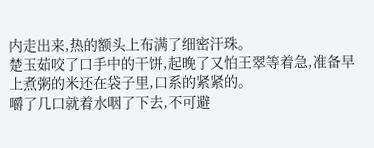内走出来,热的额头上布满了细密汗珠。
楚玉茹咬了口手中的干饼,起晚了又怕王翠等着急,准备早上煮粥的米还在袋子里,口系的紧紧的。
嚼了几口就着水咽了下去,不可避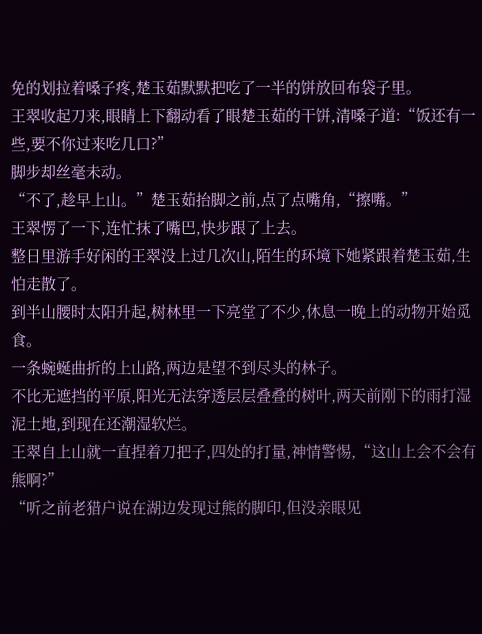免的划拉着嗓子疼,楚玉茹默默把吃了一半的饼放回布袋子里。
王翠收起刀来,眼睛上下翻动看了眼楚玉茹的干饼,清嗓子道:“饭还有一些,要不你过来吃几口?”
脚步却丝毫未动。
“不了,趁早上山。”楚玉茹抬脚之前,点了点嘴角,“擦嘴。”
王翠愣了一下,连忙抹了嘴巴,快步跟了上去。
整日里游手好闲的王翠没上过几次山,陌生的环境下她紧跟着楚玉茹,生怕走散了。
到半山腰时太阳升起,树林里一下亮堂了不少,休息一晚上的动物开始觅食。
一条蜿蜒曲折的上山路,两边是望不到尽头的林子。
不比无遮挡的平原,阳光无法穿透层层叠叠的树叶,两天前刚下的雨打湿泥土地,到现在还潮湿软烂。
王翠自上山就一直捏着刀把子,四处的打量,神情警惕,“这山上会不会有熊啊?”
“听之前老猎户说在湖边发现过熊的脚印,但没亲眼见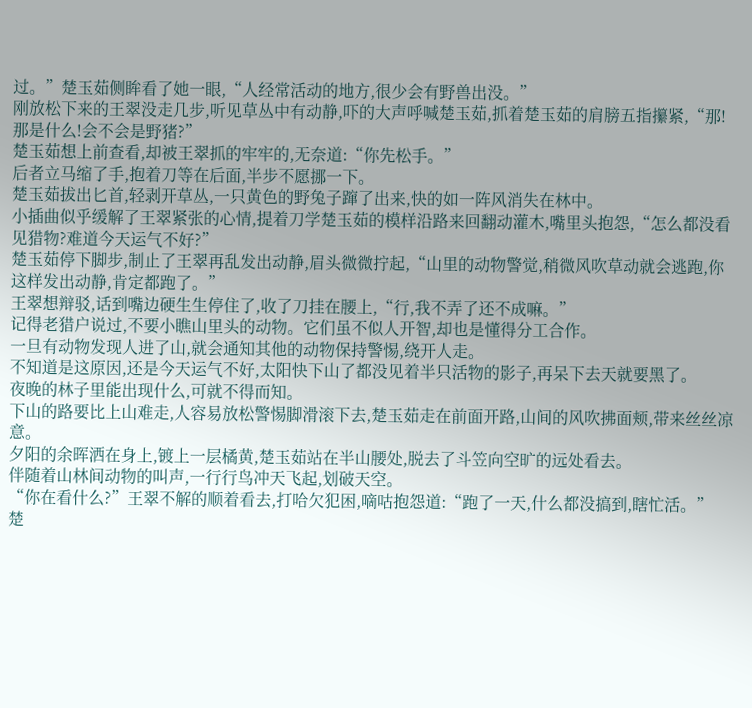过。”楚玉茹侧眸看了她一眼,“人经常活动的地方,很少会有野兽出没。”
刚放松下来的王翠没走几步,听见草丛中有动静,吓的大声呼喊楚玉茹,抓着楚玉茹的肩膀五指攥紧,“那!那是什么!会不会是野猪?”
楚玉茹想上前查看,却被王翠抓的牢牢的,无奈道:“你先松手。”
后者立马缩了手,抱着刀等在后面,半步不愿挪一下。
楚玉茹拔出匕首,轻剥开草丛,一只黄色的野兔子蹿了出来,快的如一阵风消失在林中。
小插曲似乎缓解了王翠紧张的心情,提着刀学楚玉茹的模样沿路来回翻动灌木,嘴里头抱怨,“怎么都没看见猎物?难道今天运气不好?”
楚玉茹停下脚步,制止了王翠再乱发出动静,眉头微微拧起,“山里的动物警觉,稍微风吹草动就会逃跑,你这样发出动静,肯定都跑了。”
王翠想辩驳,话到嘴边硬生生停住了,收了刀挂在腰上,“行,我不弄了还不成嘛。”
记得老猎户说过,不要小瞧山里头的动物。它们虽不似人开智,却也是懂得分工合作。
一旦有动物发现人进了山,就会通知其他的动物保持警惕,绕开人走。
不知道是这原因,还是今天运气不好,太阳快下山了都没见着半只活物的影子,再呆下去天就要黑了。
夜晚的林子里能出现什么,可就不得而知。
下山的路要比上山难走,人容易放松警惕脚滑滚下去,楚玉茹走在前面开路,山间的风吹拂面颊,带来丝丝凉意。
夕阳的余晖洒在身上,镀上一层橘黄,楚玉茹站在半山腰处,脱去了斗笠向空旷的远处看去。
伴随着山林间动物的叫声,一行行鸟冲天飞起,划破天空。
“你在看什么?”王翠不解的顺着看去,打哈欠犯困,嘀咕抱怨道:“跑了一天,什么都没搞到,瞎忙活。”
楚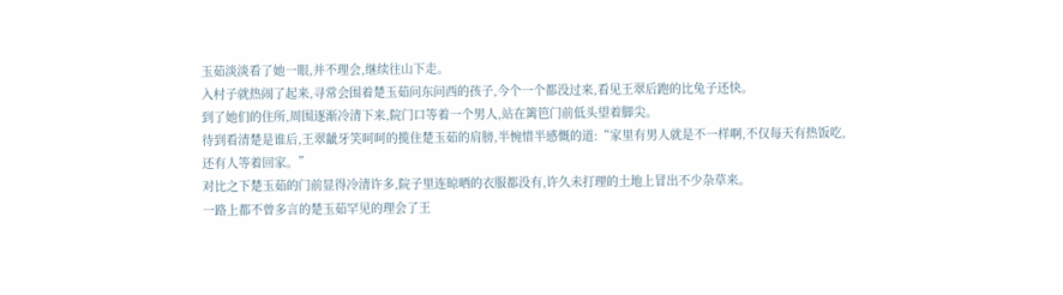玉茹淡淡看了她一眼,并不理会,继续往山下走。
入村子就热闹了起来,寻常会围着楚玉茹问东问西的孩子,今个一个都没过来,看见王翠后跑的比兔子还快。
到了她们的住所,周围逐渐冷清下来,院门口等着一个男人,站在篱笆门前低头望着脚尖。
待到看清楚是谁后,王翠龇牙笑呵呵的揽住楚玉茹的肩膀,半惋惜半感慨的道:“家里有男人就是不一样啊,不仅每天有热饭吃,还有人等着回家。”
对比之下楚玉茹的门前显得冷清许多,院子里连晾晒的衣服都没有,许久未打理的土地上冒出不少杂草来。
一路上都不曾多言的楚玉茹罕见的理会了王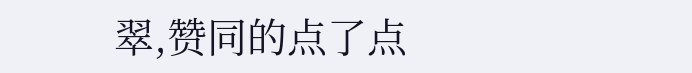翠,赞同的点了点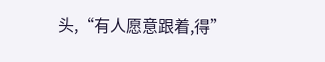头,“有人愿意跟着,得”